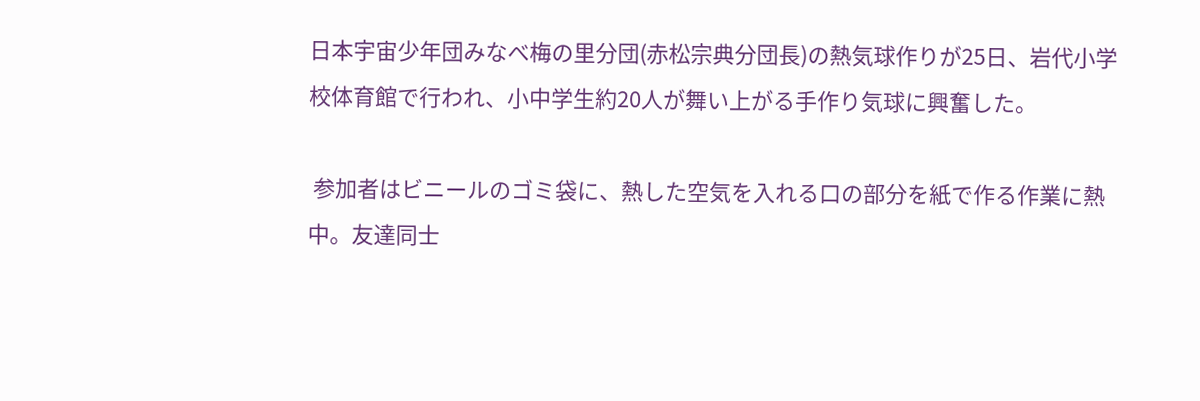日本宇宙少年団みなべ梅の里分団(赤松宗典分団長)の熱気球作りが25日、岩代小学校体育館で行われ、小中学生約20人が舞い上がる手作り気球に興奮した。

 参加者はビニールのゴミ袋に、熱した空気を入れる口の部分を紙で作る作業に熱中。友達同士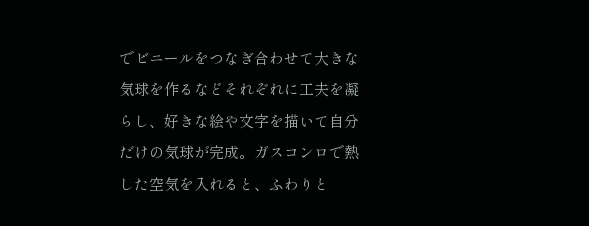でビニールをつなぎ合わせて大きな気球を作るなどそれぞれに工夫を凝らし、好きな絵や文字を描いて自分だけの気球が完成。ガスコンロで熱した空気を入れると、ふわりと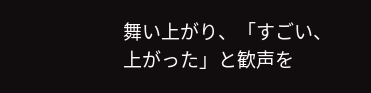舞い上がり、「すごい、上がった」と歓声を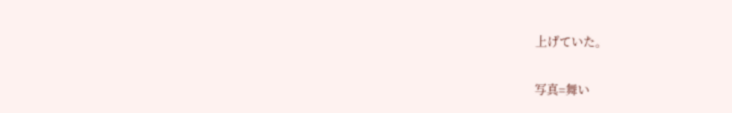上げていた。

写真=舞い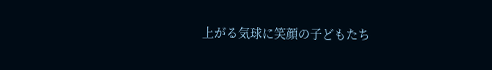上がる気球に笑顔の子どもたち